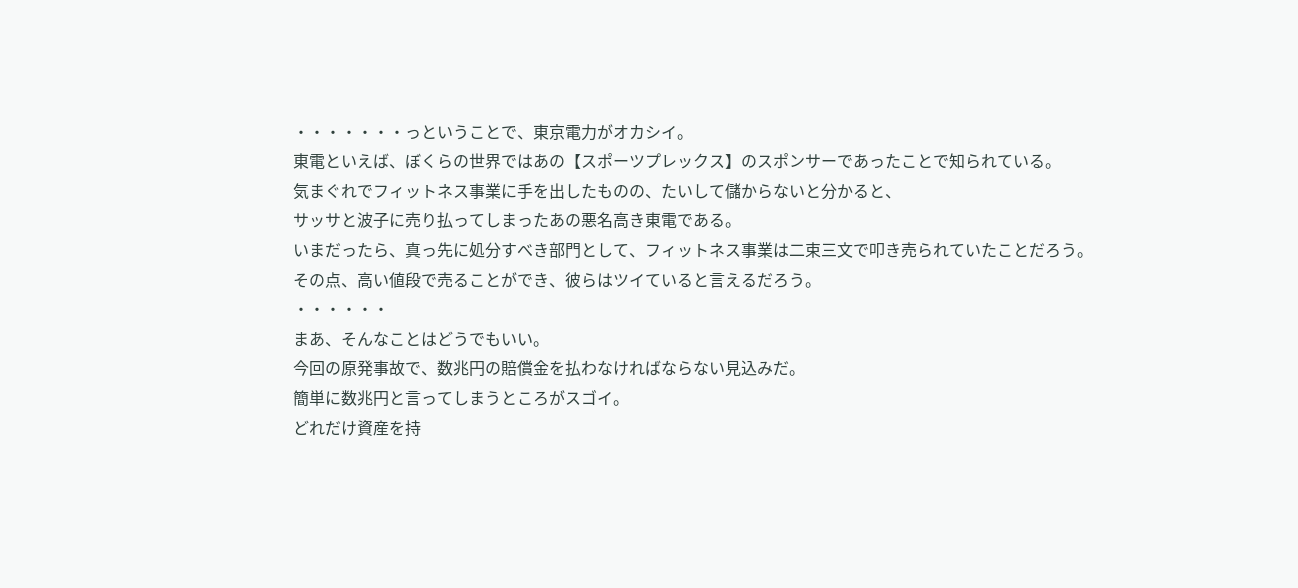・・・・・・・っということで、東京電力がオカシイ。
東電といえば、ぼくらの世界ではあの【スポーツプレックス】のスポンサーであったことで知られている。
気まぐれでフィットネス事業に手を出したものの、たいして儲からないと分かると、
サッサと波子に売り払ってしまったあの悪名高き東電である。
いまだったら、真っ先に処分すべき部門として、フィットネス事業は二束三文で叩き売られていたことだろう。
その点、高い値段で売ることができ、彼らはツイていると言えるだろう。
・・・・・・
まあ、そんなことはどうでもいい。
今回の原発事故で、数兆円の賠償金を払わなければならない見込みだ。
簡単に数兆円と言ってしまうところがスゴイ。
どれだけ資産を持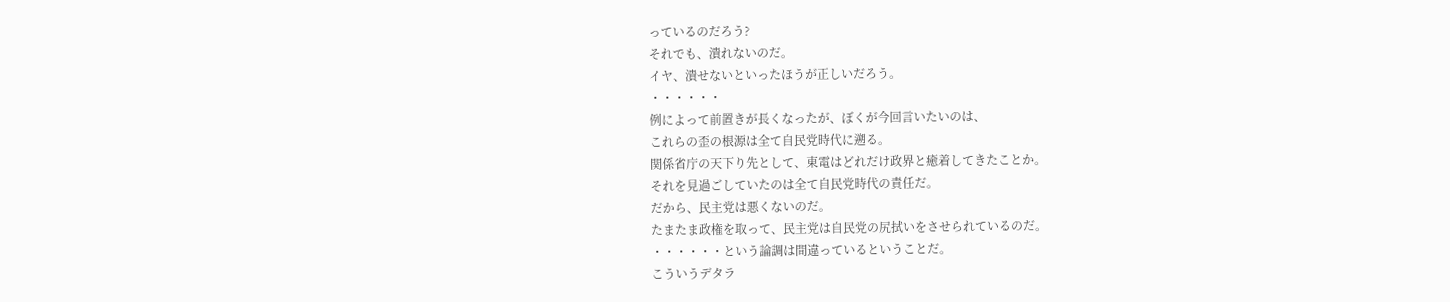っているのだろう?
それでも、潰れないのだ。
イヤ、潰せないといったほうが正しいだろう。
・・・・・・
例によって前置きが長くなったが、ぼくが今回言いたいのは、
これらの歪の根源は全て自民党時代に遡る。
関係省庁の天下り先として、東電はどれだけ政界と癒着してきたことか。
それを見過ごしていたのは全て自民党時代の責任だ。
だから、民主党は悪くないのだ。
たまたま政権を取って、民主党は自民党の尻拭いをさせられているのだ。
・・・・・・という論調は間違っているということだ。
こういうデタラ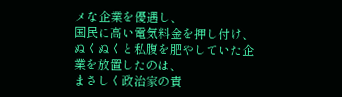メな企業を優遇し、
国民に高い電気料金を押し付け、
ぬくぬくと私腹を肥やしていた企業を放置したのは、
まさしく政治家の責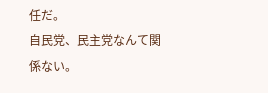任だ。
自民党、民主党なんて関係ない。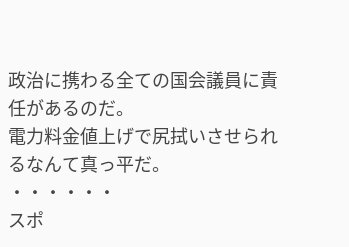政治に携わる全ての国会議員に責任があるのだ。
電力料金値上げで尻拭いさせられるなんて真っ平だ。
・・・・・・
スポ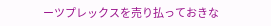ーツプレックスを売り払っておきな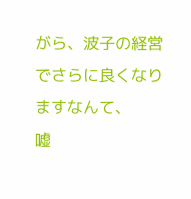がら、波子の経営でさらに良くなりますなんて、
嘘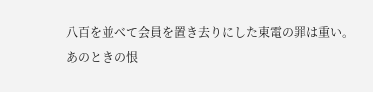八百を並べて会員を置き去りにした東電の罪は重い。
あのときの恨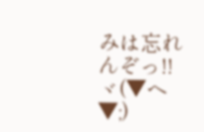みは忘れんぞっ!!
ヾ(▼ヘ▼;)